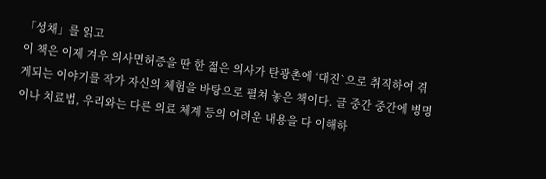「성채」를 읽고
이 책은 이제 겨우 의사면허증을 딴 한 젊은 의사가 탄광촌에 ‘대진`으로 취직하여 겪게되는 이야기를 작가 자신의 체험을 바탕으로 펼쳐 놓은 책이다. 글 중간 중간에 병명이나 치료법, 우리와는 다른 의료 체계 등의 어려운 내용을 다 이해하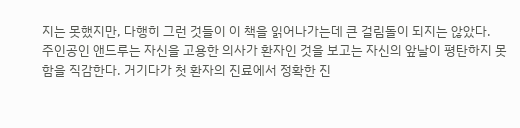지는 못했지만, 다행히 그런 것들이 이 책을 읽어나가는데 큰 걸림돌이 되지는 않았다.
주인공인 앤드루는 자신을 고용한 의사가 환자인 것을 보고는 자신의 앞날이 평탄하지 못함을 직감한다. 거기다가 첫 환자의 진료에서 정확한 진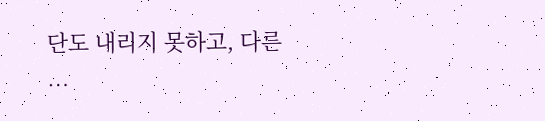단도 내리지 못하고, 다른 …